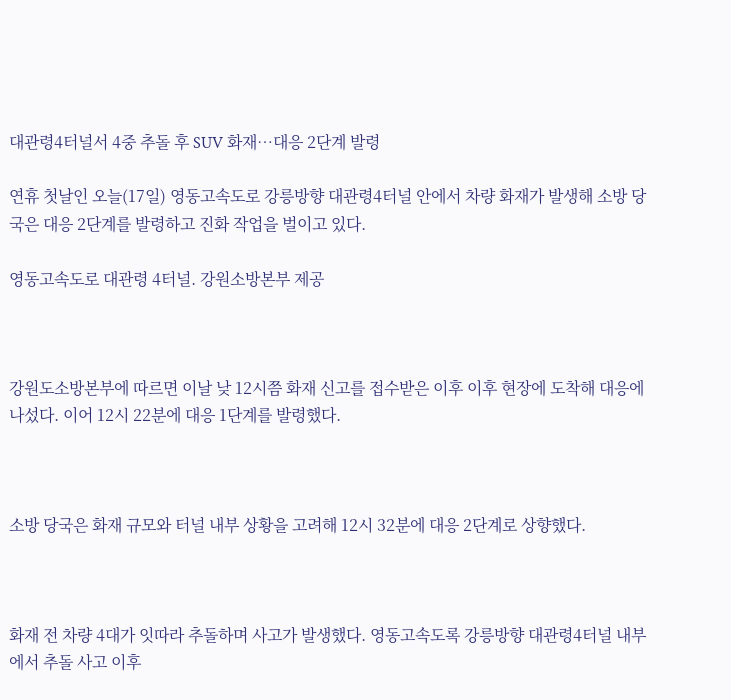대관령4터널서 4중 추돌 후 SUV 화재…대응 2단계 발령

연휴 첫날인 오늘(17일) 영동고속도로 강릉방향 대관령4터널 안에서 차량 화재가 발생해 소방 당국은 대응 2단계를 발령하고 진화 작업을 벌이고 있다.

영동고속도로 대관령 4터널. 강원소방본부 제공



강원도소방본부에 따르면 이날 낮 12시쯤 화재 신고를 접수받은 이후 이후 현장에 도착해 대응에 나섰다. 이어 12시 22분에 대응 1단계를 발령했다.



소방 당국은 화재 규모와 터널 내부 상황을 고려해 12시 32분에 대응 2단계로 상향했다.



화재 전 차량 4대가 잇따라 추돌하며 사고가 발생했다. 영동고속도록 강릉방향 대관령4터널 내부에서 추돌 사고 이후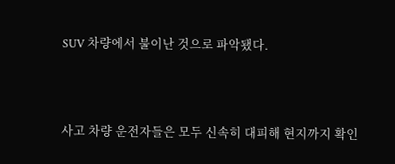SUV 차량에서 불이난 것으로 파악됐다.



사고 차량 운전자들은 모두 신속히 대피해 현지까지 확인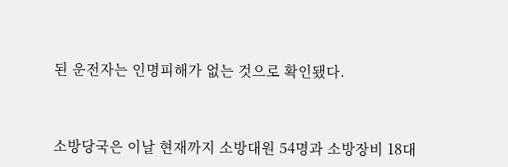된 운전자는 인명피해가 없는 것으로 확인됐다.



소방당국은 이날 현재까지 소방대원 54명과 소방장비 18대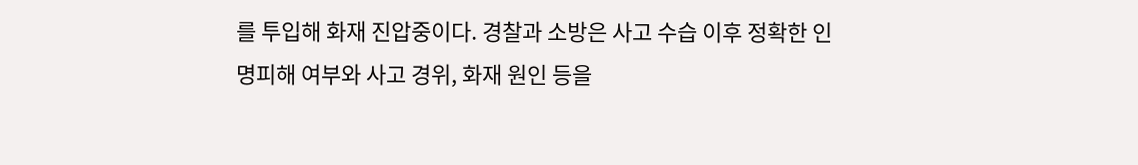를 투입해 화재 진압중이다. 경찰과 소방은 사고 수습 이후 정확한 인명피해 여부와 사고 경위, 화재 원인 등을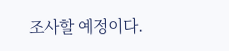조사할 예정이다.